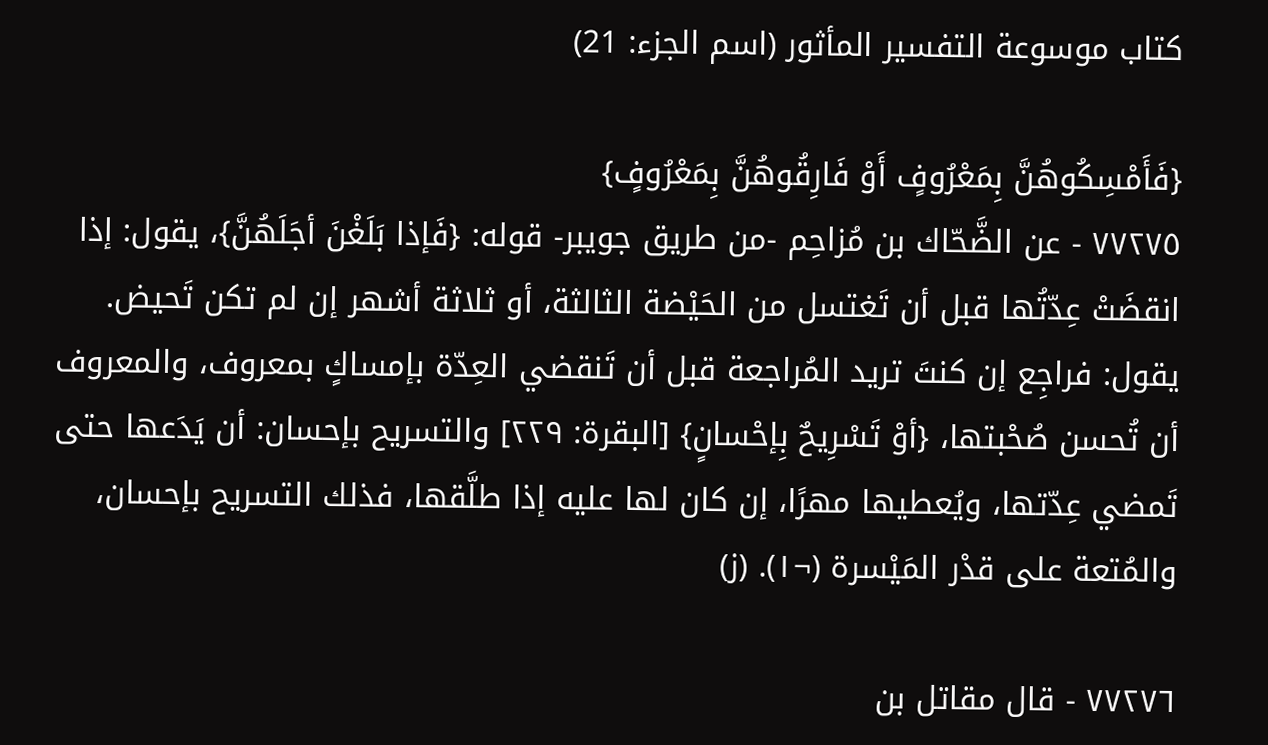كتاب موسوعة التفسير المأثور (اسم الجزء: 21)

{فَأَمْسِكُوهُنَّ بِمَعْرُوفٍ أَوْ فَارِقُوهُنَّ بِمَعْرُوفٍ}
٧٧٢٧٥ - عن الضَّحّاك بن مُزاحِم -من طريق جويبر- قوله: {فَإذا بَلَغْنَ أجَلَهُنَّ}، يقول: إذا انقضَتْ عِدّتُها قبل أن تَغتسل من الحَيْضة الثالثة، أو ثلاثة أشهر إن لم تكن تَحيض. يقول: فراجِع إن كنتَ تريد المُراجعة قبل أن تَنقضي العِدّة بإمساكٍ بمعروف، والمعروف أن تُحسن صُحْبتها، {أوْ تَسْرِيحٌ بِإحْسانٍ} [البقرة: ٢٢٩] والتسريح بإحسان: أن يَدَعها حتى تَمضي عِدّتها، ويُعطيها مهرًا، إن كان لها عليه إذا طلَّقها، فذلك التسريح بإحسان، والمُتعة على قدْر المَيْسرة (¬١). (ز)

٧٧٢٧٦ - قال مقاتل بن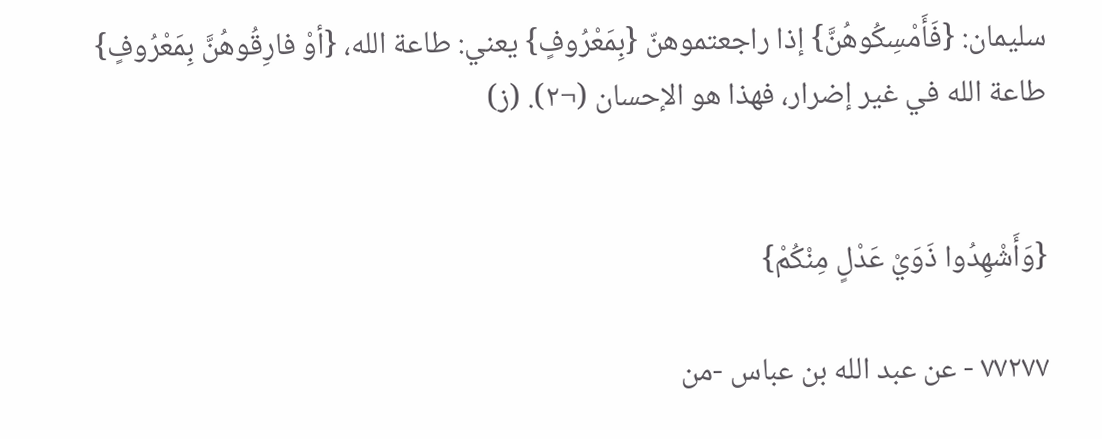سليمان: {فَأَمْسِكُوهُنَّ} إذا راجعتموهنّ {بِمَعْرُوفٍ} يعني: طاعة الله، {أوْ فارِقُوهُنَّ بِمَعْرُوفٍ} طاعة الله في غير إضرار، فهذا هو الإحسان (¬٢). (ز)


{وَأَشْهِدُوا ذَوَيْ عَدْلٍ مِنْكُمْ}

٧٧٢٧٧ - عن عبد الله بن عباس -من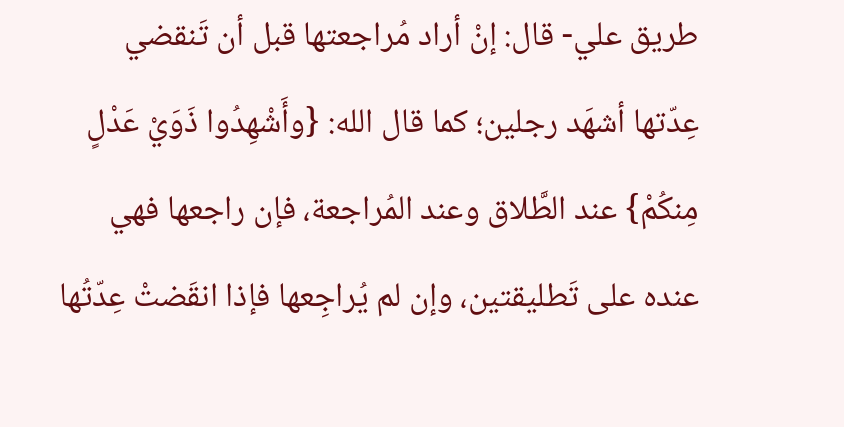طريق علي- قال: إنْ أراد مُراجعتها قبل أن تَنقضي عِدّتها أشهَد رجلين؛ كما قال الله: {وأَشْهِدُوا ذَوَيْ عَدْلٍ مِنكُمْ} عند الطَّلاق وعند المُراجعة، فإن راجعها فهي عنده على تَطليقتين، وإن لم يُراجِعها فإذا انقَضتْ عِدّتُها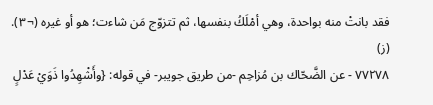فقد بانتْ منه بواحدة، وهي أمْلَكُ بنفسها، ثم تتزوّج مَن شاءت؛ هو أو غيره (¬٣). (ز)
٧٧٢٧٨ - عن الضَّحّاك بن مُزاحِم -من طريق جويبر- في قوله: {وأَشْهِدُوا ذَوَيْ عَدْلٍ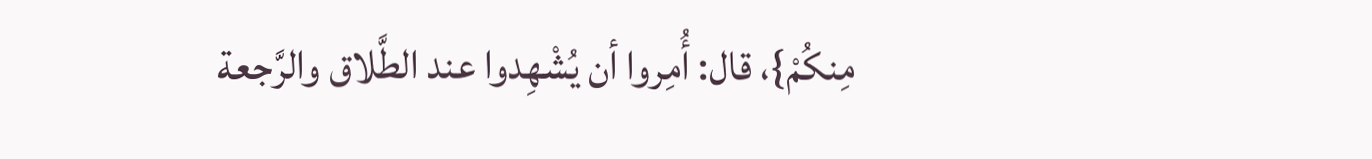مِنكُمْ}، قال: أُمِروا أن يُشْهِدوا عند الطَّلاق والرَّجعة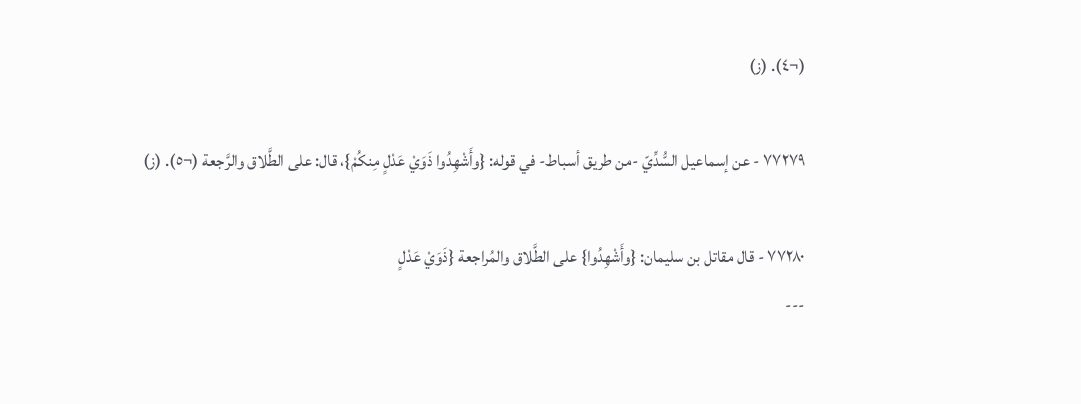(¬٤). (ز)

٧٧٢٧٩ - عن إسماعيل السُّدِّيّ -من طريق أسباط- في قوله: {وأَشْهِدُوا ذَوَيْ عَدْلٍ مِنكُمْ}، قال: على الطَّلاق والرَّجعة (¬٥). (ز)

٧٧٢٨٠ - قال مقاتل بن سليمان: {وأَشْهِدُوا} على الطَّلاق والمُراجعة {ذَوَيْ عَدْلٍ
---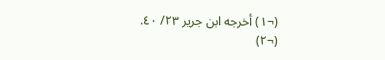(¬١) أخرجه ابن جرير ٢٣/ ٤٠.
(¬٢)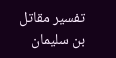تفسير مقاتل بن سليمان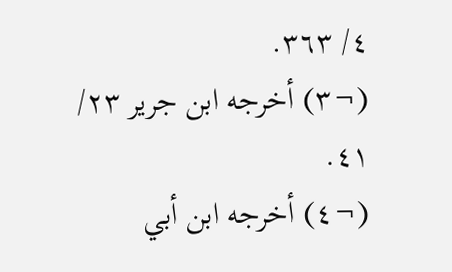٤/ ٣٦٣.
(¬٣) أخرجه ابن جرير ٢٣/ ٤١.
(¬٤) أخرجه ابن أبي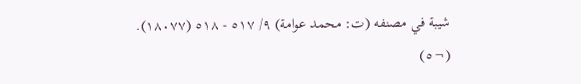شيبة في مصنفه (ت: محمد عوامة) ٩/ ٥١٧ - ٥١٨ (١٨٠٧٧).
(¬٥)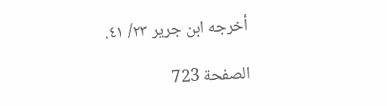أخرجه ابن جرير ٢٣/ ٤١.

الصفحة 723